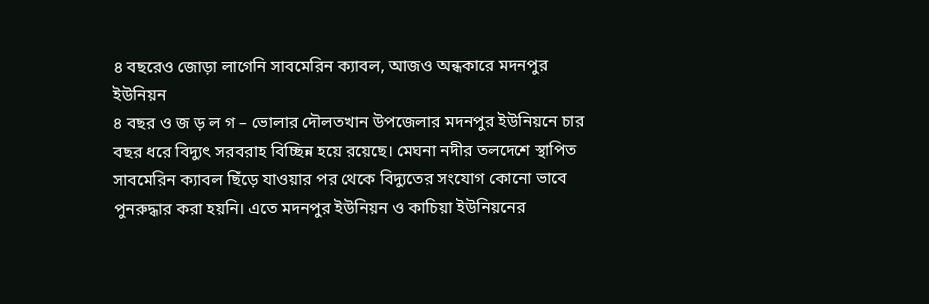৪ বছরেও জোড়া লাগেনি সাবমেরিন ক্যাবল, আজও অন্ধকারে মদনপুর ইউনিয়ন
৪ বছর ও জ ড় ল গ – ভোলার দৌলতখান উপজেলার মদনপুর ইউনিয়নে চার বছর ধরে বিদ্যুৎ সরবরাহ বিচ্ছিন্ন হয়ে রয়েছে। মেঘনা নদীর তলদেশে স্থাপিত সাবমেরিন ক্যাবল ছিঁড়ে যাওয়ার পর থেকে বিদ্যুতের সংযোগ কোনো ভাবে পুনরুদ্ধার করা হয়নি। এতে মদনপুর ইউনিয়ন ও কাচিয়া ইউনিয়নের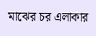মাঝের চর এলাকার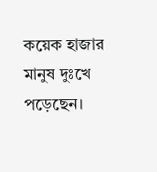কয়েক হাজার মানুষ দুঃখে পড়েছেন।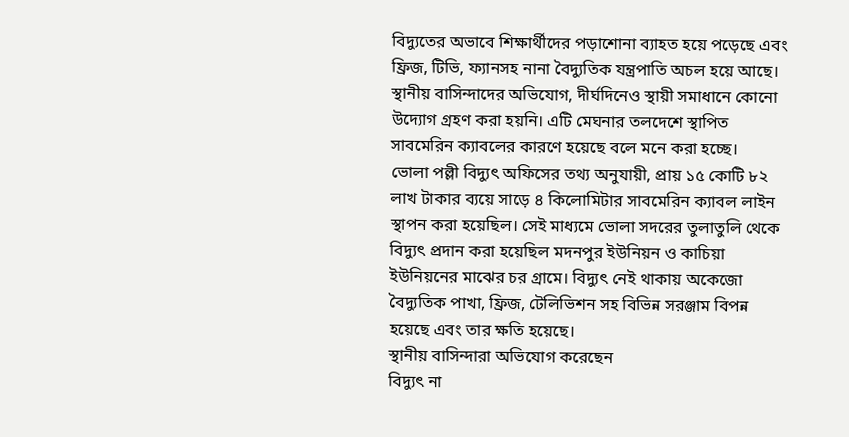বিদ্যুতের অভাবে শিক্ষার্থীদের পড়াশোনা ব্যাহত হয়ে পড়েছে এবং ফ্রিজ, টিভি, ফ্যানসহ নানা বৈদ্যুতিক যন্ত্রপাতি অচল হয়ে আছে। স্থানীয় বাসিন্দাদের অভিযোগ, দীর্ঘদিনেও স্থায়ী সমাধানে কোনো উদ্যোগ গ্রহণ করা হয়নি। এটি মেঘনার তলদেশে স্থাপিত সাবমেরিন ক্যাবলের কারণে হয়েছে বলে মনে করা হচ্ছে।
ভোলা পল্লী বিদ্যুৎ অফিসের তথ্য অনুযায়ী, প্রায় ১৫ কোটি ৮২ লাখ টাকার ব্যয়ে সাড়ে ৪ কিলোমিটার সাবমেরিন ক্যাবল লাইন স্থাপন করা হয়েছিল। সেই মাধ্যমে ভোলা সদরের তুলাতুলি থেকে বিদ্যুৎ প্রদান করা হয়েছিল মদনপুর ইউনিয়ন ও কাচিয়া ইউনিয়নের মাঝের চর গ্রামে। বিদ্যুৎ নেই থাকায় অকেজো বৈদ্যুতিক পাখা, ফ্রিজ, টেলিভিশন সহ বিভিন্ন সরঞ্জাম বিপন্ন হয়েছে এবং তার ক্ষতি হয়েছে।
স্থানীয় বাসিন্দারা অভিযোগ করেছেন
বিদ্যুৎ না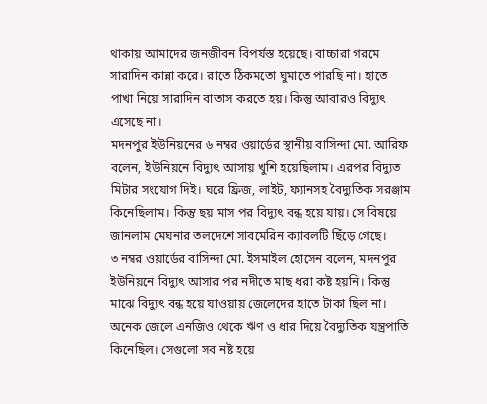থাকায় আমাদের জনজীবন বিপর্যস্ত হয়েছে। বাচ্চারা গরমে সারাদিন কান্না করে। রাতে ঠিকমতো ঘুমাতে পারছি না। হাতে পাখা নিয়ে সারাদিন বাতাস করতে হয়। কিন্তু আবারও বিদ্যুৎ এসেছে না।
মদনপুর ইউনিয়নের ৬ নম্বর ওয়ার্ডের স্থানীয় বাসিন্দা মো. আরিফ বলেন, ইউনিয়নে বিদ্যুৎ আসায় খুশি হয়েছিলাম। এরপর বিদ্যুত মিটার সংযোগ দিই। ঘরে ফ্রিজ, লাইট, ফ্যানসহ বৈদ্যুতিক সরঞ্জাম কিনেছিলাম। কিন্তু ছয় মাস পর বিদ্যুৎ বন্ধ হয়ে যায়। সে বিষয়ে জানলাম মেঘনার তলদেশে সাবমেরিন ক্যাবলটি ছিঁড়ে গেছে।
৩ নম্বর ওয়ার্ডের বাসিন্দা মো. ইসমাইল হোসেন বলেন, মদনপুর ইউনিয়নে বিদ্যুৎ আসার পর নদীতে মাছ ধরা কষ্ট হয়নি। কিন্তু মাঝে বিদ্যুৎ বন্ধ হয়ে যাওয়ায় জেলেদের হাতে টাকা ছিল না। অনেক জেলে এনজিও থেকে ঋণ ও ধার দিয়ে বৈদ্যুতিক যন্ত্রপাতি কিনেছিল। সেগুলো সব নষ্ট হয়ে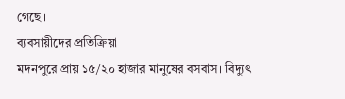গেছে।
ব্যবসায়ীদের প্রতিক্রিয়া
মদনপুরে প্রায় ১৫/২০ হাজার মানুষের বসবাস। বিদ্যুৎ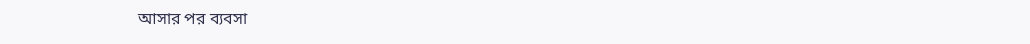আসার পর ব্যবসা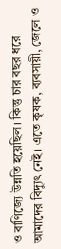ও বাণিজ্যে উন্নতি হয়েছিল। কিন্তু চার বছর ধরে আমাদের বিদ্যুৎ নেই। এতে কৃষক, ব্যবসায়ী, জেলে ও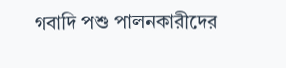গবাদি পশু পালনকারীদের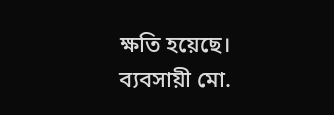ক্ষতি হয়েছে।
ব্যবসায়ী মো.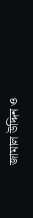জামাল উদ্দিন ও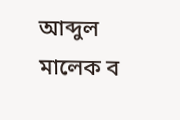আব্দুল মালেক ব